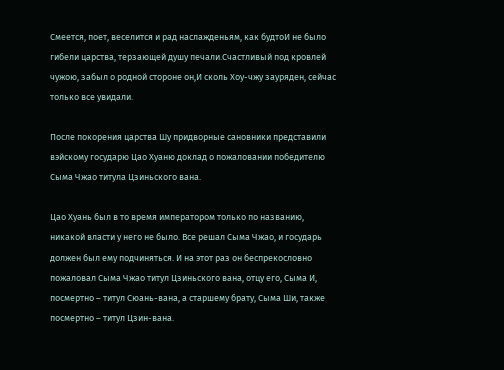Смеется, поет, веселится и рад наслажденьям, как будтоИ не было гибели царства, терзающей душу печали.Счастливый под кровлей чужою, забыл о родной стороне он,И сколь Хоу-чжу зауряден, сейчас только все увидали.

После покорения царства Шу придворные сановники представили вэйскому государю Цао Хуаню доклад о пожаловании победителю Сыма Чжао титула Цзиньского вана.

Цао Хуань был в то время императором только по названию, никакой власти у него не было. Все решал Сыма Чжао, и государь должен был ему подчиняться. И на этот раз он беспрекословно пожаловал Сыма Чжао титул Цзиньского вана, отцу его, Сыма И, посмертно – титул Сюань-вана, а старшему брату, Сыма Ши, также посмертно – титул Цзин-вана.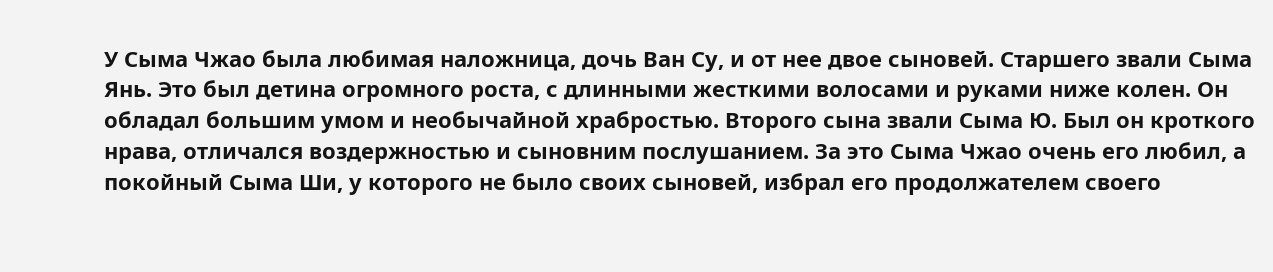У Сыма Чжао была любимая наложница, дочь Ван Су, и от нее двое сыновей. Старшего звали Сыма Янь. Это был детина огромного роста, с длинными жесткими волосами и руками ниже колен. Он обладал большим умом и необычайной храбростью. Второго сына звали Сыма Ю. Был он кроткого нрава, отличался воздержностью и сыновним послушанием. За это Сыма Чжао очень его любил, а покойный Сыма Ши, у которого не было своих сыновей, избрал его продолжателем своего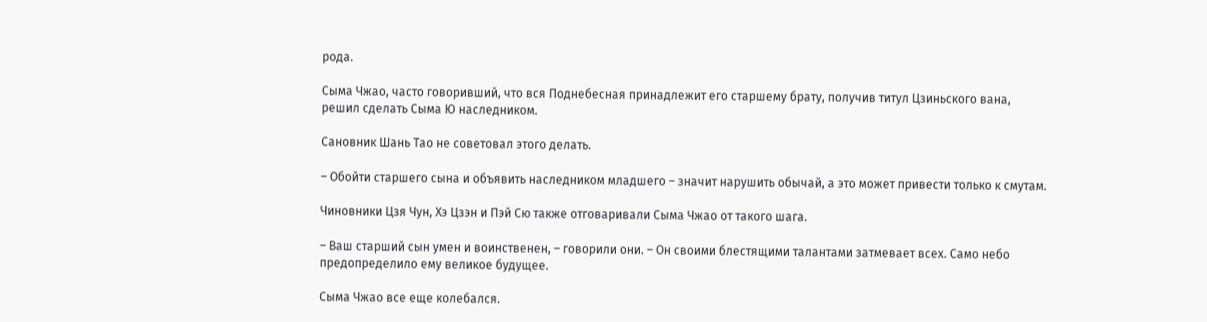рода.

Сыма Чжао, часто говоривший, что вся Поднебесная принадлежит его старшему брату, получив титул Цзиньского вана, решил сделать Сыма Ю наследником.

Сановник Шань Тао не советовал этого делать.

– Обойти старшего сына и объявить наследником младшего – значит нарушить обычай, а это может привести только к смутам.

Чиновники Цзя Чун, Хэ Цзэн и Пэй Сю также отговаривали Сыма Чжао от такого шага.

– Ваш старший сын умен и воинственен, – говорили они. – Он своими блестящими талантами затмевает всех. Само небо предопределило ему великое будущее.

Сыма Чжао все еще колебался.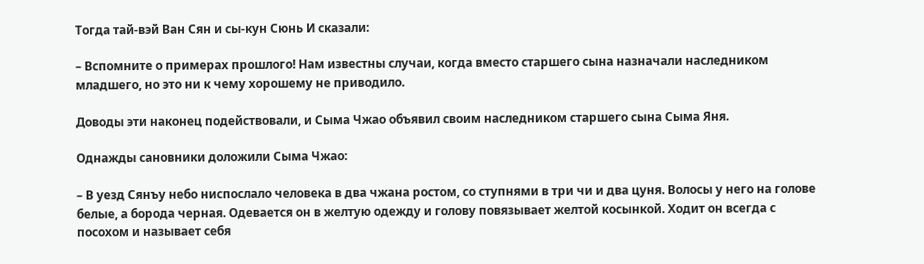Тогда тай-вэй Ван Сян и сы-кун Сюнь И сказали:

– Вспомните о примерах прошлого! Нам известны случаи, когда вместо старшего сына назначали наследником младшего, но это ни к чему хорошему не приводило.

Доводы эти наконец подействовали, и Сыма Чжао объявил своим наследником старшего сына Сыма Яня.

Однажды сановники доложили Сыма Чжао:

– В уезд Сянъу небо ниспослало человека в два чжана ростом, со ступнями в три чи и два цуня. Волосы у него на голове белые, а борода черная. Одевается он в желтую одежду и голову повязывает желтой косынкой. Ходит он всегда с посохом и называет себя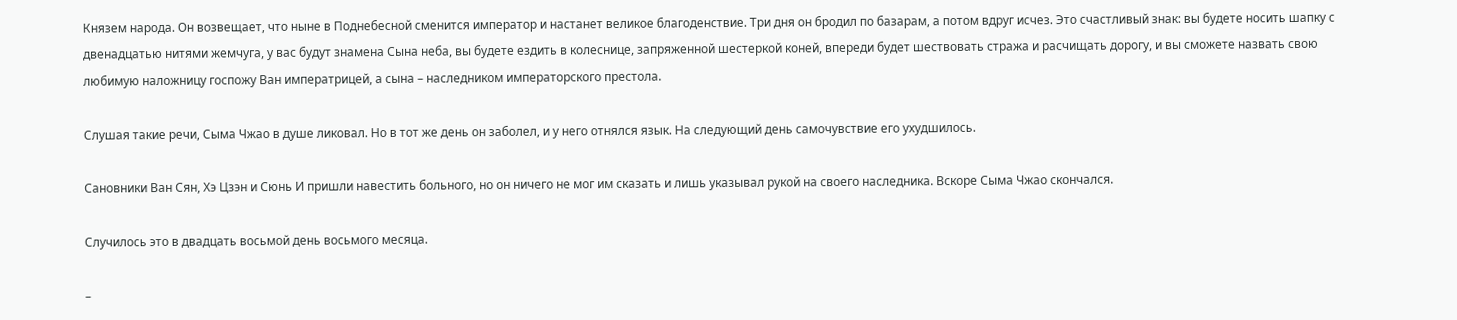Князем народа. Он возвещает, что ныне в Поднебесной сменится император и настанет великое благоденствие. Три дня он бродил по базарам, а потом вдруг исчез. Это счастливый знак: вы будете носить шапку с двенадцатью нитями жемчуга, у вас будут знамена Сына неба, вы будете ездить в колеснице, запряженной шестеркой коней, впереди будет шествовать стража и расчищать дорогу, и вы сможете назвать свою любимую наложницу госпожу Ван императрицей, а сына – наследником императорского престола.

Слушая такие речи, Сыма Чжао в душе ликовал. Но в тот же день он заболел, и у него отнялся язык. На следующий день самочувствие его ухудшилось.

Сановники Ван Сян, Хэ Цзэн и Сюнь И пришли навестить больного, но он ничего не мог им сказать и лишь указывал рукой на своего наследника. Вскоре Сыма Чжао скончался.

Случилось это в двадцать восьмой день восьмого месяца.

–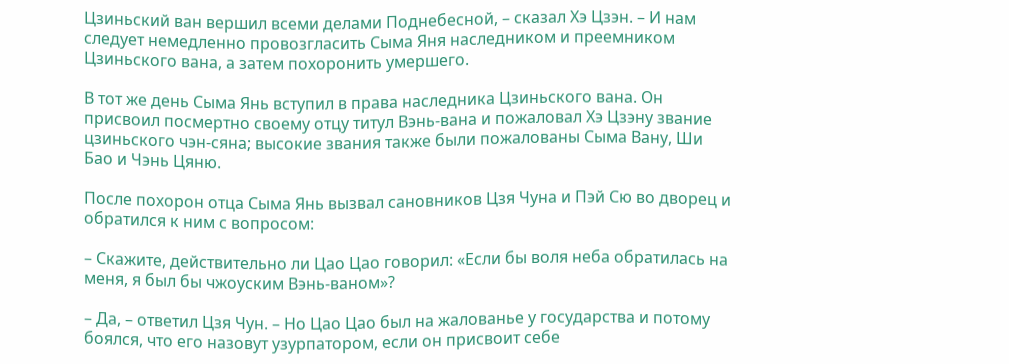Цзиньский ван вершил всеми делами Поднебесной, – сказал Хэ Цзэн. – И нам следует немедленно провозгласить Сыма Яня наследником и преемником Цзиньского вана, а затем похоронить умершего.

В тот же день Сыма Янь вступил в права наследника Цзиньского вана. Он присвоил посмертно своему отцу титул Вэнь-вана и пожаловал Хэ Цзэну звание цзиньского чэн-сяна; высокие звания также были пожалованы Сыма Вану, Ши Бао и Чэнь Цяню.

После похорон отца Сыма Янь вызвал сановников Цзя Чуна и Пэй Сю во дворец и обратился к ним с вопросом:

– Скажите, действительно ли Цао Цао говорил: «Если бы воля неба обратилась на меня, я был бы чжоуским Вэнь-ваном»?

– Да, – ответил Цзя Чун. – Но Цао Цао был на жалованье у государства и потому боялся, что его назовут узурпатором, если он присвоит себе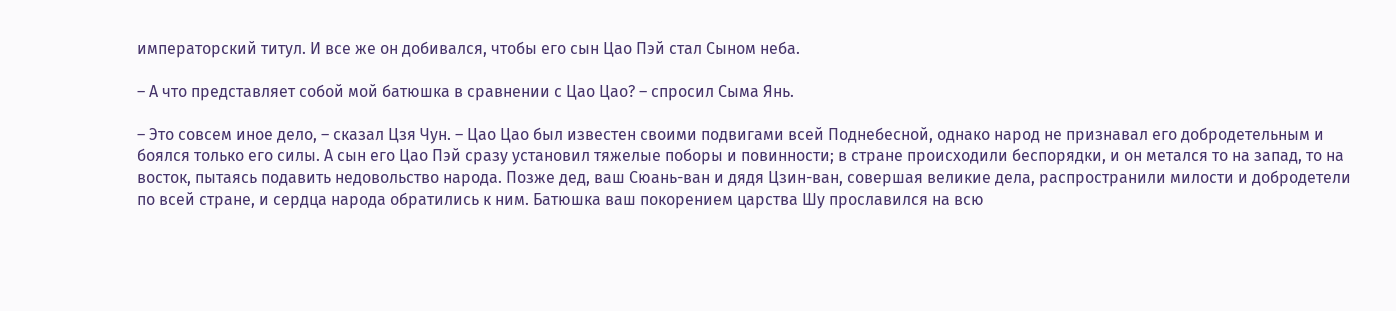императорский титул. И все же он добивался, чтобы его сын Цао Пэй стал Сыном неба.

– А что представляет собой мой батюшка в сравнении с Цао Цао? – спросил Сыма Янь.

– Это совсем иное дело, – сказал Цзя Чун. – Цао Цао был известен своими подвигами всей Поднебесной, однако народ не признавал его добродетельным и боялся только его силы. А сын его Цао Пэй сразу установил тяжелые поборы и повинности; в стране происходили беспорядки, и он метался то на запад, то на восток, пытаясь подавить недовольство народа. Позже дед, ваш Сюань-ван и дядя Цзин-ван, совершая великие дела, распространили милости и добродетели по всей стране, и сердца народа обратились к ним. Батюшка ваш покорением царства Шу прославился на всю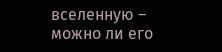вселенную – можно ли его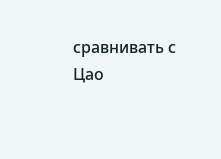сравнивать с Цао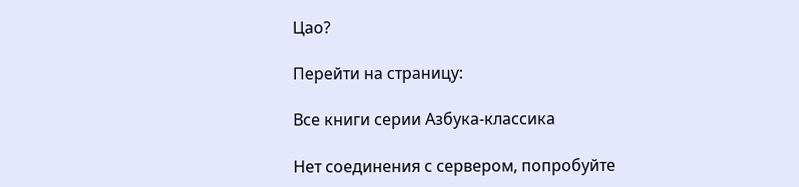Цао?

Перейти на страницу:

Все книги серии Азбука-классика

Нет соединения с сервером, попробуйте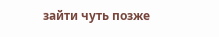зайти чуть позже